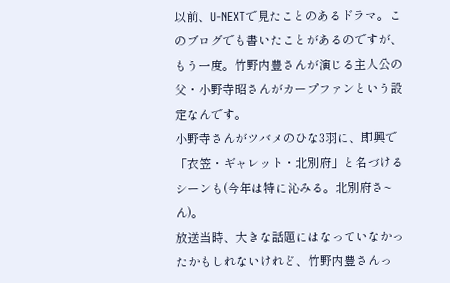以前、U-NEXTで見たことのあるドラマ。このブログでも書いたことがあるのですが、もう一度。竹野内豊さんが演じる主人公の父・小野寺昭さんがカープファンという設定なんです。
小野寺さんがツバメのひな3羽に、即興で「衣笠・ギャレット・北別府」と名づけるシーンも(今年は特に沁みる。北別府さ~ん)。
放送当時、大きな話題にはなっていなかったかもしれないけれど、竹野内豊さんっ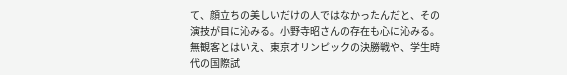て、顔立ちの美しいだけの人ではなかったんだと、その演技が目に沁みる。小野寺昭さんの存在も心に沁みる。
無観客とはいえ、東京オリンピックの決勝戦や、学生時代の国際試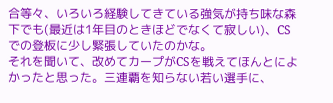合等々、いろいろ経験してきている強気が持ち味な森下でも(最近は1年目のときほどでなくて寂しい)、CSでの登板に少し緊張していたのかな。
それを聞いて、改めてカープがCSを戦えてほんとによかったと思った。三連覇を知らない若い選手に、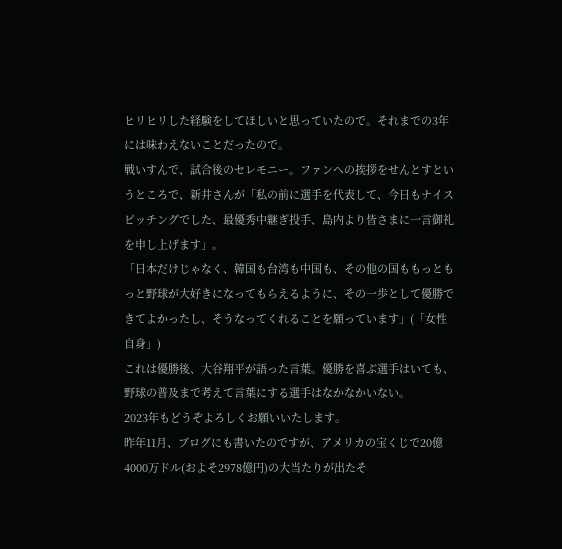ヒリヒリした経験をしてほしいと思っていたので。それまでの3年には味わえないことだったので。
戦いすんで、試合後のセレモニー。ファンへの挨拶をせんとすというところで、新井さんが「私の前に選手を代表して、今日もナイスピッチングでした、最優秀中継ぎ投手、島内より皆さまに一言御礼を申し上げます」。
「日本だけじゃなく、韓国も台湾も中国も、その他の国ももっともっと野球が大好きになってもらえるように、その一歩として優勝できてよかったし、そうなってくれることを願っています」(「女性自身」)
これは優勝後、大谷翔平が語った言葉。優勝を喜ぶ選手はいても、野球の普及まで考えて言葉にする選手はなかなかいない。
2023年もどうぞよろしくお願いいたします。
昨年11月、ブログにも書いたのですが、アメリカの宝くじで20億4000万ドル(およそ2978億円)の大当たりが出たそ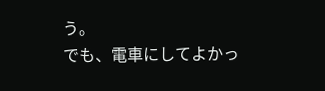う。
でも、電車にしてよかっ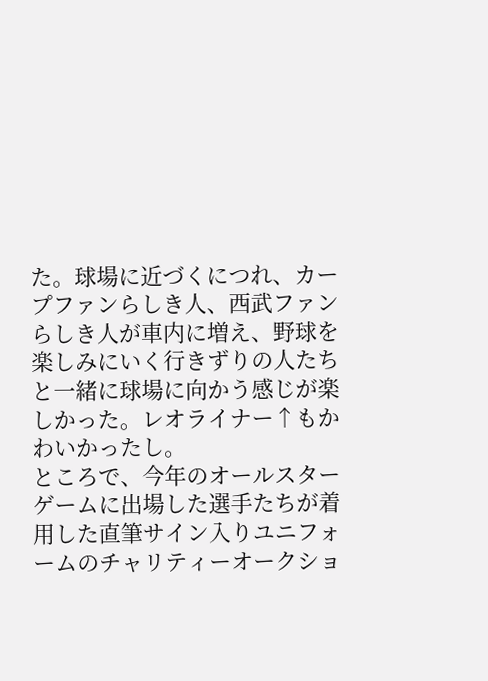た。球場に近づくにつれ、カープファンらしき人、西武ファンらしき人が車内に増え、野球を楽しみにいく行きずりの人たちと一緒に球場に向かう感じが楽しかった。レオライナー↑もかわいかったし。
ところで、今年のオールスターゲームに出場した選手たちが着用した直筆サイン入りユニフォームのチャリティーオークショ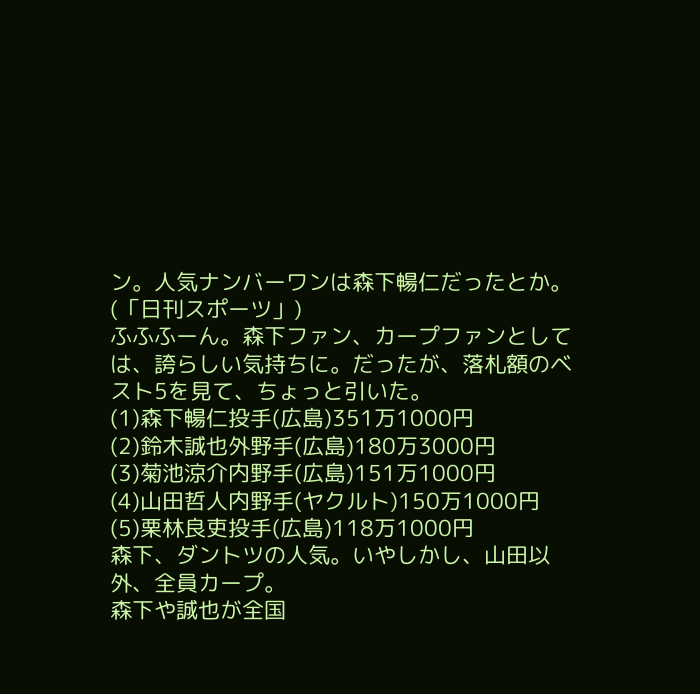ン。人気ナンバーワンは森下暢仁だったとか。(「日刊スポーツ」)
ふふふーん。森下ファン、カープファンとしては、誇らしい気持ちに。だったが、落札額のベスト5を見て、ちょっと引いた。
(1)森下暢仁投手(広島)351万1000円
(2)鈴木誠也外野手(広島)180万3000円
(3)菊池涼介内野手(広島)151万1000円
(4)山田哲人内野手(ヤクルト)150万1000円
(5)栗林良吏投手(広島)118万1000円
森下、ダントツの人気。いやしかし、山田以外、全員カープ。
森下や誠也が全国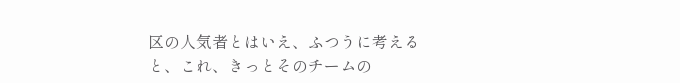区の人気者とはいえ、ふつうに考えると、これ、きっとそのチームの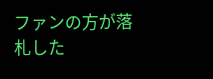ファンの方が落札した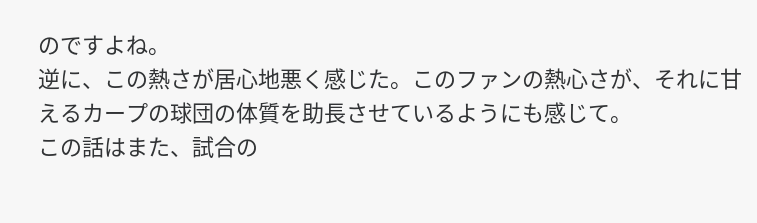のですよね。
逆に、この熱さが居心地悪く感じた。このファンの熱心さが、それに甘えるカープの球団の体質を助長させているようにも感じて。
この話はまた、試合の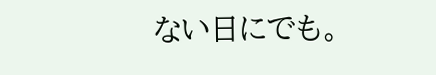ない日にでも。